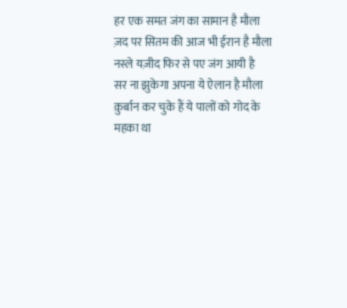हर एक समत जंग का सामान है मौला
ज़द पर सितम की आज भी ईरान है मौला
नस्ले यज़ीद फिर से पए जंग आयी है
सर ना झुकेगा अपना ये ऐलान है मौला
क़ुर्बान कर चुके हैं ये पालों को गोद के
महका था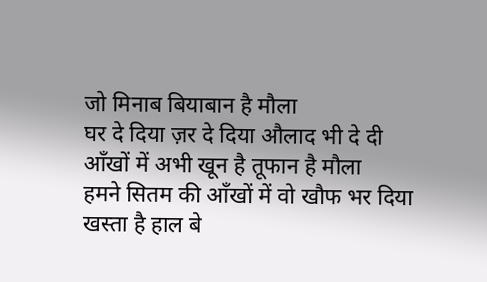जो मिनाब बियाबान है मौला
घर दे दिया ज़र दे दिया औलाद भी दे दी
आँखों में अभी खून है तूफान है मौला
हमने सितम की आँखों में वो खौफ भर दिया
खस्ता है हाल बे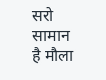सरो सामान है मौला